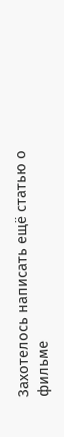Захотелось написать ещё статью о фильме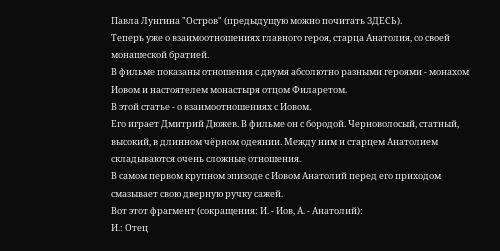Павла Лунгина "Остров" (предыдущую можно почитать ЗДЕСЬ).
Теперь уже о взаимоотношениях главного героя, старца Анатолия, со своей монашеской братией.
В фильме показаны отношения с двумя абсолютно разными героями - монахом Иовом и настоятелем монастыря отцом Филаретом.
В этой статье - о взаимоотношениях с Иовом.
Его играет Дмитрий Дюжев. В фильме он с бородой. Черноволосый, статный, высокий, в длинном чëрном одеянии. Между ним и старцем Анатолием складываются очень сложные отношения.
В самом первом крупном эпизоде с Иовом Анатолий перед его приходом смазывает свою дверную ручку сажей.
Вот этот фрагмент (сокращения: И. - Иов, А. - Анатолий):
И.: Отец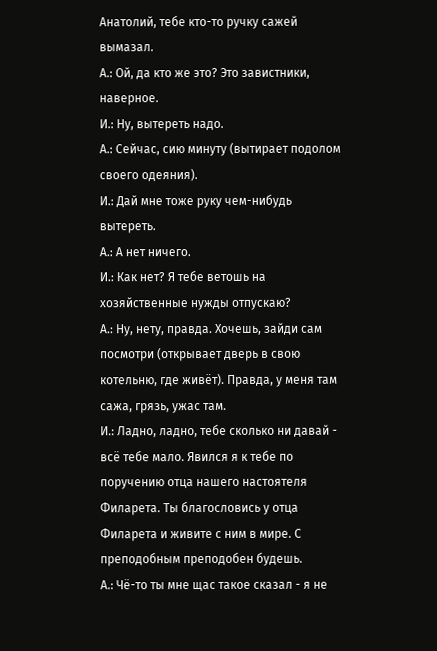Анатолий, тебе кто-то ручку сажей вымазал.
А.: Ой, да кто же это? Это завистники, наверное.
И.: Ну, вытереть надо.
А.: Сейчас, сию минуту (вытирает подолом своего одеяния).
И.: Дай мне тоже руку чем-нибудь вытереть.
А.: А нет ничего.
И.: Как нет? Я тебе ветошь на хозяйственные нужды отпускаю?
А.: Ну, нету, правда. Хочешь, зайди сам посмотри (открывает дверь в свою котельню, где живëт). Правда, у меня там сажа, грязь, ужас там.
И.: Ладно, ладно, тебе сколько ни давай - всë тебе мало. Явился я к тебе по поручению отца нашего настоятеля Филарета. Ты благословись у отца Филарета и живите с ним в мире. С преподобным преподобен будешь.
А.: Чë-то ты мне щас такое сказал - я не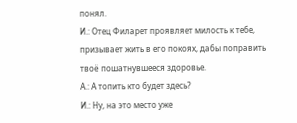понял.
И.: Отец Филарет проявляет милость к тебе, призывает жить в его покоях, дабы поправить твоë пошатнувшееся здоровье.
А.: А топить кто будет здесь?
И.: Ну, на это место уже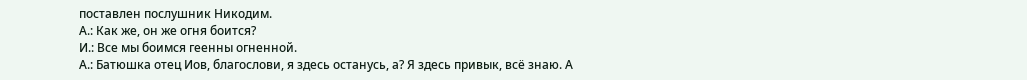поставлен послушник Никодим.
А.: Как же, он же огня боится?
И.: Все мы боимся геенны огненной.
А.: Батюшка отец Иов, благослови, я здесь останусь, а? Я здесь привык, всё знаю. А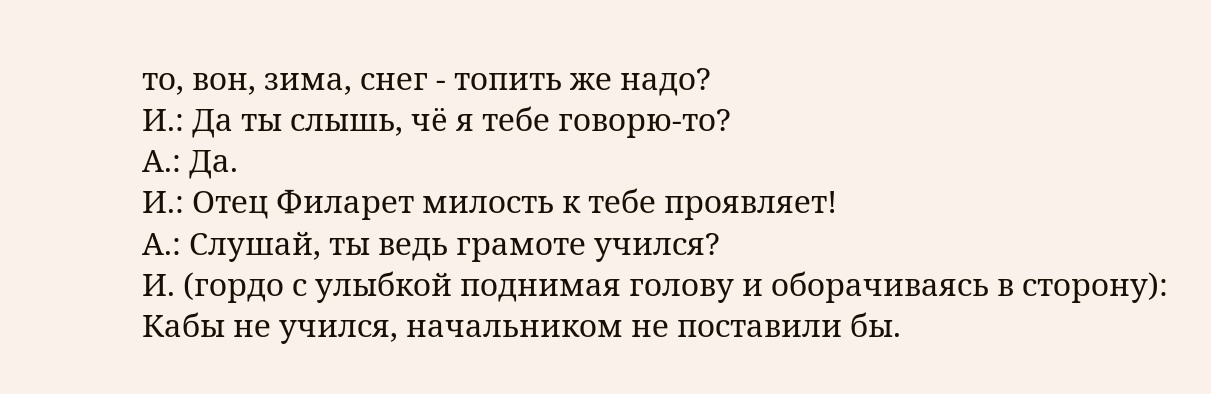то, вон, зима, снег - топить же надо?
И.: Да ты слышь, чë я тебе говорю-то?
А.: Да.
И.: Отец Филарет милость к тебе проявляет!
А.: Слушай, ты ведь грамоте учился?
И. (гордо с улыбкой поднимая голову и оборачиваясь в сторону): Кабы не учился, начальником не поставили бы.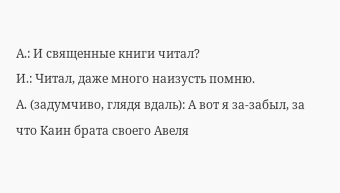А.: И священные книги читал?
И.: Читал, даже много наизусть помню.
А. (задумчиво, глядя вдаль): А вот я за-забыл, за что Каин брата своего Авеля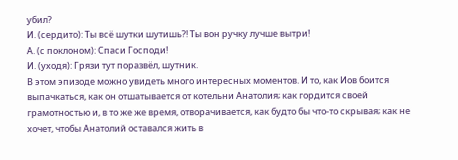убил?
И. (сердито): Ты всё шутки шутишь?! Ты вон ручку лучше вытри!
А. (с поклоном): Спаси Господи!
И. (уходя): Грязи тут поразвëл, шутник.
В этом эпизоде можно увидеть много интересных моментов. И то, как Иов боится выпачкаться, как он отшатывается от котельни Анатолия; как гордится своей грамотностью и, в то же же время, отворачивается, как будто бы что-то скрывая; как не хочет, чтобы Анатолий оставался жить в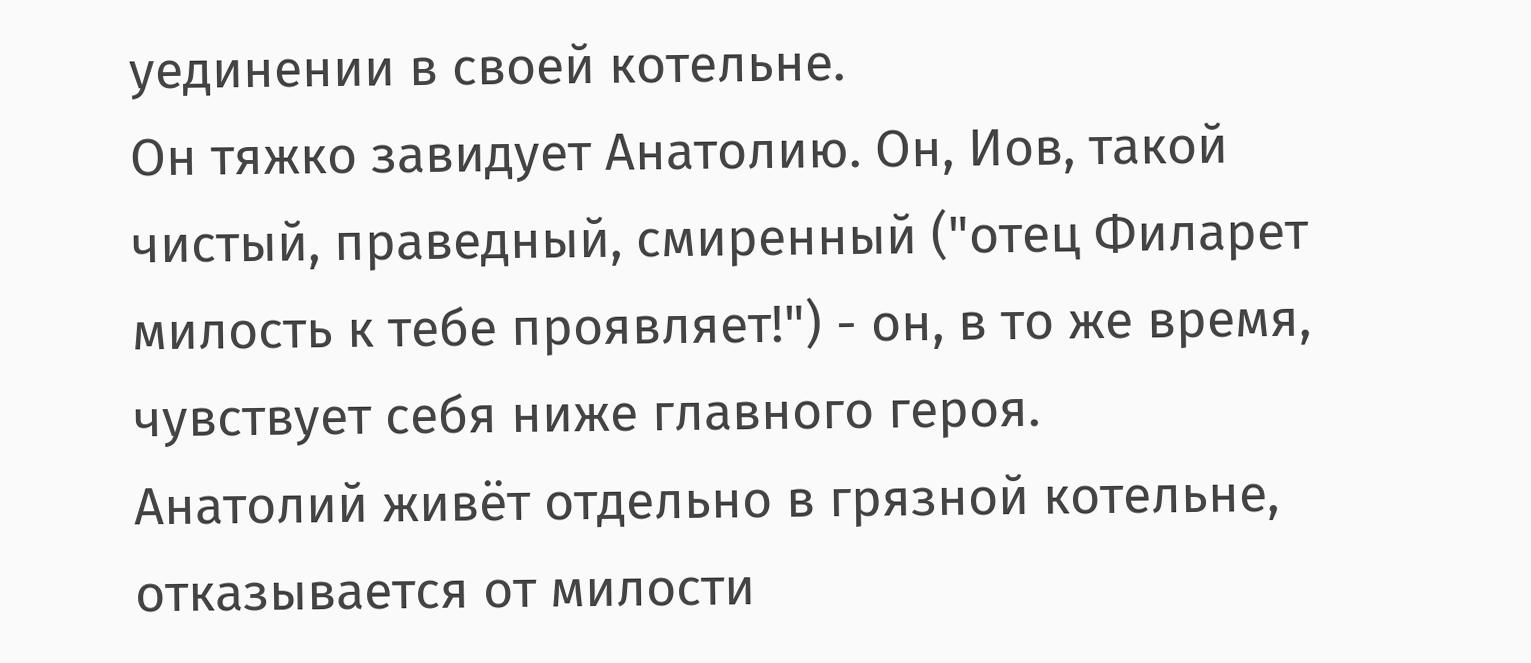уединении в своей котельне.
Он тяжко завидует Анатолию. Он, Иов, такой чистый, праведный, смиренный ("отец Филарет милость к тебе проявляет!") - он, в то же время, чувствует себя ниже главного героя.
Анатолий живёт отдельно в грязной котельне, отказывается от милости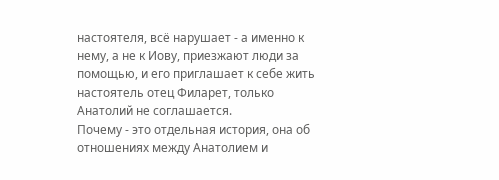настоятеля, всё нарушает - а именно к нему, а не к Иову, приезжают люди за помощью, и его приглашает к себе жить настоятель отец Филарет, только Анатолий не соглашается.
Почему - это отдельная история, она об отношениях между Анатолием и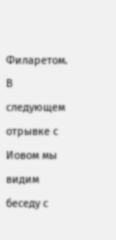Филаретом.
В следующем отрывке с Иовом мы видим беседу с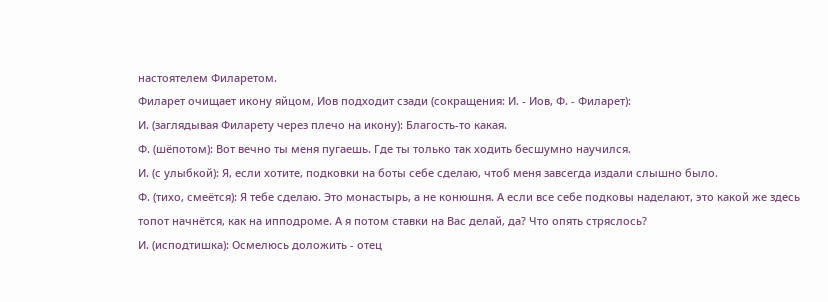настоятелем Филаретом.
Филарет очищает икону яйцом, Иов подходит сзади (сокращения: И. - Иов, Ф. - Филарет):
И. (заглядывая Филарету через плечо на икону): Благость-то какая.
Ф. (шëпотом): Вот вечно ты меня пугаешь. Где ты только так ходить бесшумно научился.
И. (с улыбкой): Я, если хотите, подковки на боты себе сделаю, чтоб меня завсегда издали слышно было.
Ф. (тихо, смеëтся): Я тебе сделаю. Это монастырь, а не конюшня. А если все себе подковы наделают, это какой же здесь топот начнётся, как на ипподроме. А я потом ставки на Вас делай, да? Что опять стряслось?
И. (исподтишка): Осмелюсь доложить - отец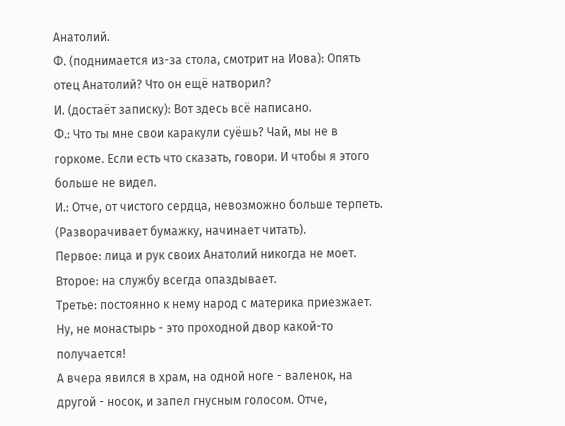Анатолий.
Ф. (поднимается из-за стола, смотрит на Иова): Опять отец Анатолий? Что он ещё натворил?
И. (достаëт записку): Вот здесь всё написано.
Ф.: Что ты мне свои каракули суëшь? Чай, мы не в горкоме. Если есть что сказать, говори. И чтобы я этого больше не видел.
И.: Отче, от чистого сердца, невозможно больше терпеть.
(Разворачивает бумажку, начинает читать).
Первое: лица и рук своих Анатолий никогда не моет.
Второе: на службу всегда опаздывает.
Третье: постоянно к нему народ с материка приезжает. Ну, не монастырь - это проходной двор какой-то получается!
А вчера явился в храм, на одной ноге - валенок, на другой - носок, и запел гнусным голосом. Отче,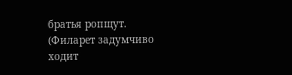братья ропщут.
(Филарет задумчиво ходит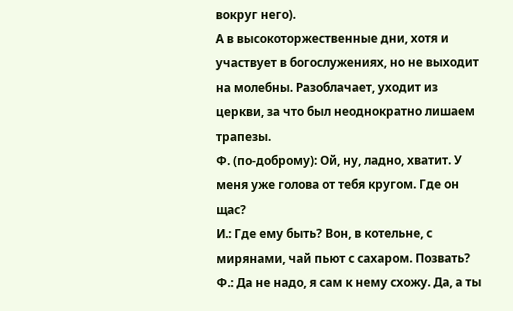вокруг него).
А в высокоторжественные дни, хотя и участвует в богослужениях, но не выходит на молебны. Разоблачает, уходит из церкви, за что был неоднократно лишаем трапезы.
Ф. (по-доброму): Ой, ну, ладно, хватит. У меня уже голова от тебя кругом. Где он щас?
И.: Где ему быть? Вон, в котельне, с мирянами, чай пьют с сахаром. Позвать?
Ф.: Да не надо, я сам к нему схожу. Да, а ты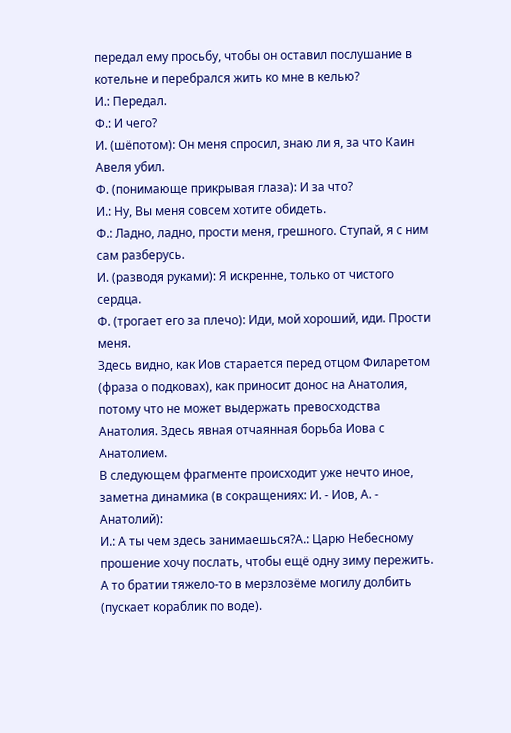передал ему просьбу, чтобы он оставил послушание в котельне и перебрался жить ко мне в келью?
И.: Передал.
Ф.: И чего?
И. (шëпотом): Он меня спросил, знаю ли я, за что Каин Авеля убил.
Ф. (понимающе прикрывая глаза): И за что?
И.: Ну, Вы меня совсем хотите обидеть.
Ф.: Ладно, ладно, прости меня, грешного. Ступай, я с ним сам разберусь.
И. (разводя руками): Я искренне, только от чистого сердца.
Ф. (трогает его за плечо): Иди, мой хороший, иди. Прости меня.
Здесь видно, как Иов старается перед отцом Филаретом (фраза о подковах), как приносит донос на Анатолия, потому что не может выдержать превосходства Анатолия. Здесь явная отчаянная борьба Иова с Анатолием.
В следующем фрагменте происходит уже нечто иное, заметна динамика (в сокращениях: И. - Иов, А. - Анатолий):
И.: А ты чем здесь занимаешься?А.: Царю Небесному прошение хочу послать, чтобы ещё одну зиму пережить. А то братии тяжело-то в мерзлозëме могилу долбить (пускает кораблик по воде).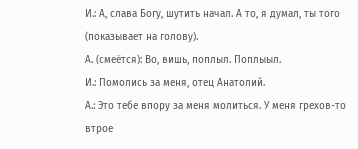И.: А, слава Богу, шутить начал. А то, я думал, ты того (показывает на голову).
А. (смеётся): Во, вишь, поплыл. Поплыыл.
И.: Помолись за меня, отец Анатолий.
А.: Это тебе впору за меня молиться. У меня грехов-то втрое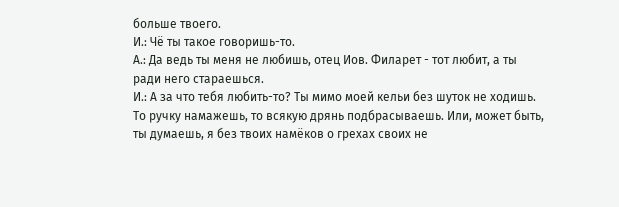больше твоего.
И.: Чë ты такое говоришь-то.
А.: Да ведь ты меня не любишь, отец Иов. Филарет - тот любит, а ты ради него стараешься.
И.: А за что тебя любить-то? Ты мимо моей кельи без шуток не ходишь. То ручку намажешь, то всякую дрянь подбрасываешь. Или, может быть, ты думаешь, я без твоих намëков о грехах своих не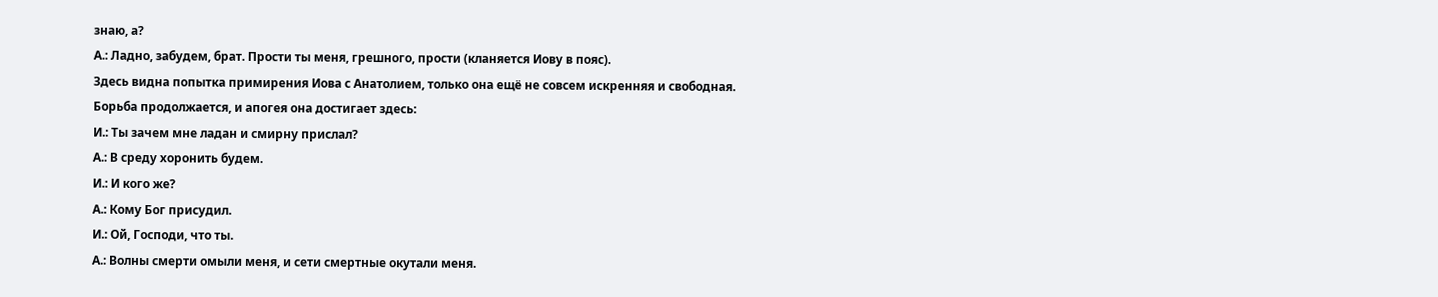знаю, а?
А.: Ладно, забудем, брат. Прости ты меня, грешного, прости (кланяется Иову в пояс).
Здесь видна попытка примирения Иова с Анатолием, только она ещё не совсем искренняя и свободная.
Борьба продолжается, и апогея она достигает здесь:
И.: Ты зачем мне ладан и смирну прислал?
А.: В среду хоронить будем.
И.: И кого же?
А.: Кому Бог присудил.
И.: Ой, Господи, что ты.
А.: Волны смерти омыли меня, и сети смертные окутали меня.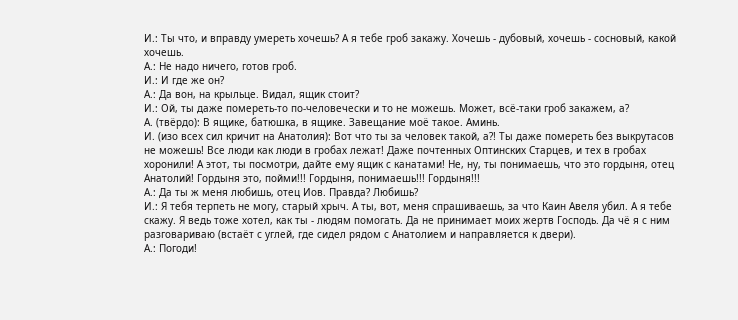И.: Ты что, и вправду умереть хочешь? А я тебе гроб закажу. Хочешь - дубовый, хочешь - сосновый, какой хочешь.
А.: Не надо ничего, готов гроб.
И.: И где же он?
А.: Да вон, на крыльце. Видал, ящик стоит?
И.: Ой, ты даже помереть-то по-человечески и то не можешь. Может, всё-таки гроб закажем, а?
А. (твëрдо): В ящике, батюшка, в ящике. Завещание моë такое. Аминь.
И. (изо всех сил кричит на Анатолия): Вот что ты за человек такой, а?! Ты даже помереть без выкрутасов не можешь! Все люди как люди в гробах лежат! Даже почтенных Оптинских Старцев, и тех в гробах хоронили! А этот, ты посмотри, дайте ему ящик с канатами! Не, ну, ты понимаешь, что это гордыня, отец Анатолий! Гордыня это, пойми!!! Гордыня, понимаешь!!! Гордыня!!!
А.: Да ты ж меня любишь, отец Иов. Правда? Любишь?
И.: Я тебя терпеть не могу, старый хрыч. А ты, вот, меня спрашиваешь, за что Каин Авеля убил. А я тебе скажу. Я ведь тоже хотел, как ты - людям помогать. Да не принимает моих жертв Господь. Да чë я с ним разговариваю (встаëт с углей, где сидел рядом с Анатолием и направляется к двери).
А.: Погоди!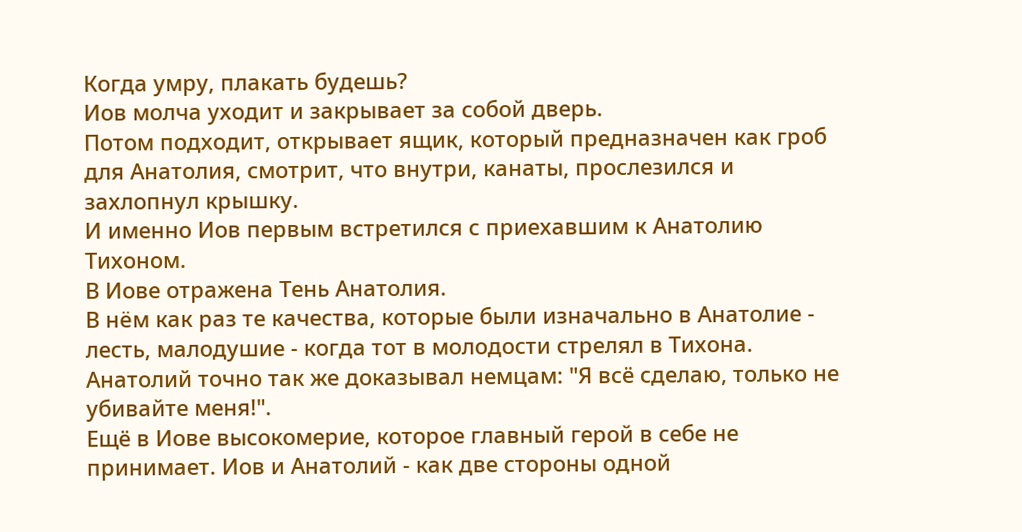Когда умру, плакать будешь?
Иов молча уходит и закрывает за собой дверь.
Потом подходит, открывает ящик, который предназначен как гроб для Анатолия, смотрит, что внутри, канаты, прослезился и захлопнул крышку.
И именно Иов первым встретился с приехавшим к Анатолию Тихоном.
В Иове отражена Тень Анатолия.
В нëм как раз те качества, которые были изначально в Анатолие - лесть, малодушие - когда тот в молодости стрелял в Тихона. Анатолий точно так же доказывал немцам: "Я всё сделаю, только не убивайте меня!".
Ещё в Иове высокомерие, которое главный герой в себе не принимает. Иов и Анатолий - как две стороны одной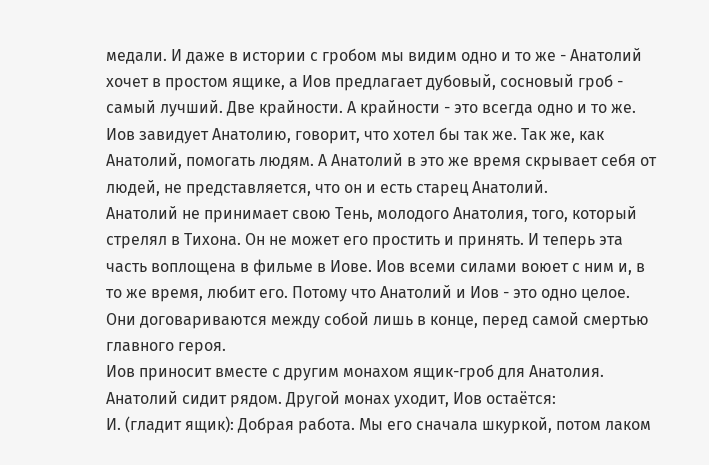медали. И даже в истории с гробом мы видим одно и то же - Анатолий хочет в простом ящике, а Иов предлагает дубовый, сосновый гроб - самый лучший. Две крайности. А крайности - это всегда одно и то же.
Иов завидует Анатолию, говорит, что хотел бы так же. Так же, как Анатолий, помогать людям. А Анатолий в это же время скрывает себя от людей, не представляется, что он и есть старец Анатолий.
Анатолий не принимает свою Тень, молодого Анатолия, того, который стрелял в Тихона. Он не может его простить и принять. И теперь эта часть воплощена в фильме в Иове. Иов всеми силами воюет с ним и, в то же время, любит его. Потому что Анатолий и Иов - это одно целое.
Они договариваются между собой лишь в конце, перед самой смертью главного героя.
Иов приносит вместе с другим монахом ящик-гроб для Анатолия. Анатолий сидит рядом. Другой монах уходит, Иов остаëтся:
И. (гладит ящик): Добрая работа. Мы его сначала шкуркой, потом лаком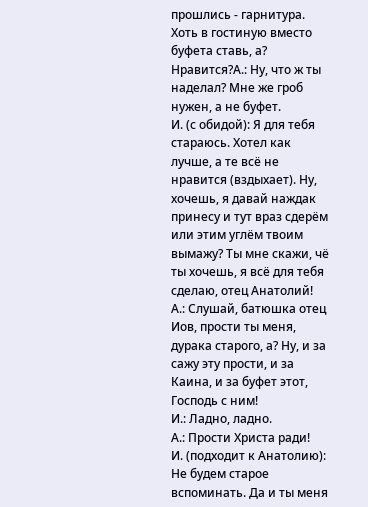прошлись - гарнитура. Хоть в гостиную вместо буфета ставь, а? Нравится?А.: Ну, что ж ты наделал? Мне же гроб нужен, а не буфет.
И. (с обидой): Я для тебя стараюсь. Хотел как лучше, а те всë не нравится (вздыхает). Ну, хочешь, я давай наждак принесу и тут враз сдерëм или этим углëм твоим вымажу? Ты мне скажи, чë ты хочешь, я всё для тебя сделаю, отец Анатолий!
А.: Слушай, батюшка отец Иов, прости ты меня, дурака старого, а? Ну, и за сажу эту прости, и за Каина, и за буфет этот, Господь с ним!
И.: Ладно, ладно.
А.: Прости Христа ради!
И. (подходит к Анатолию): Не будем старое вспоминать. Да и ты меня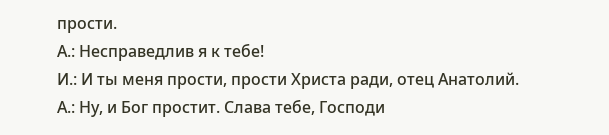прости.
А.: Несправедлив я к тебе!
И.: И ты меня прости, прости Христа ради, отец Анатолий.
А.: Ну, и Бог простит. Слава тебе, Господи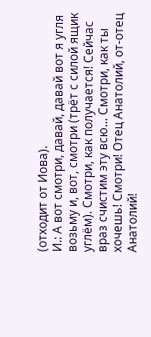(отходит от Иова).
И.: А вот смотри, давай, давай вот я угля возьму и, вот, смотри (трëт с силой ящик углëм). Смотри, как получается! Сейчас враз счистим эту всю... Смотри, как ты хочешь! Смотри! Отец Анатолий, от-отец Анатолий!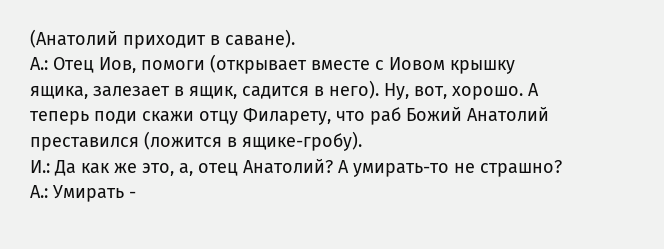(Анатолий приходит в саване).
А.: Отец Иов, помоги (открывает вместе с Иовом крышку ящика, залезает в ящик, садится в него). Ну, вот, хорошо. А теперь поди скажи отцу Филарету, что раб Божий Анатолий преставился (ложится в ящике-гробу).
И.: Да как же это, а, отец Анатолий? А умирать-то не страшно?
А.: Умирать -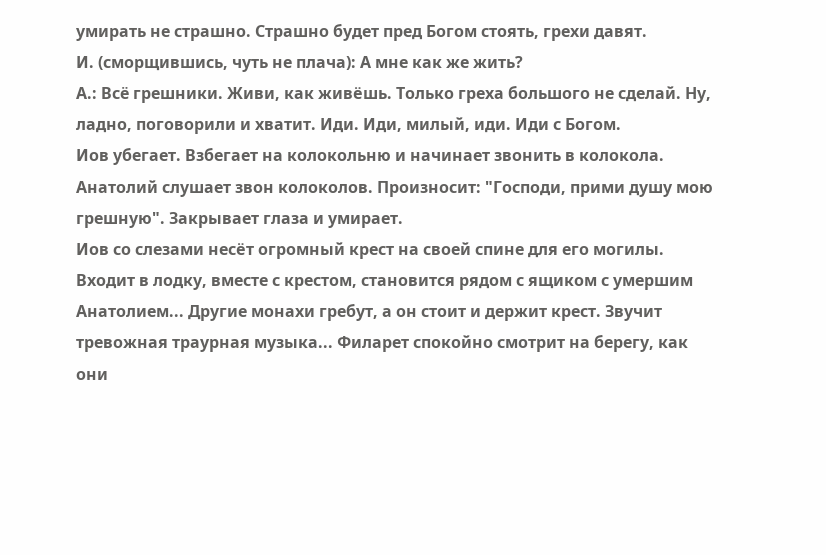умирать не страшно. Страшно будет пред Богом стоять, грехи давят.
И. (сморщившись, чуть не плача): А мне как же жить?
А.: Всё грешники. Живи, как живëшь. Только греха большого не сделай. Ну, ладно, поговорили и хватит. Иди. Иди, милый, иди. Иди с Богом.
Иов убегает. Взбегает на колокольню и начинает звонить в колокола.
Анатолий слушает звон колоколов. Произносит: "Господи, прими душу мою грешную". Закрывает глаза и умирает.
Иов со слезами несëт огромный крест на своей спине для его могилы. Входит в лодку, вместе с крестом, становится рядом с ящиком с умершим Анатолием... Другие монахи гребут, а он стоит и держит крест. Звучит тревожная траурная музыка... Филарет спокойно смотрит на берегу, как они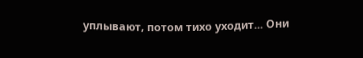уплывают, потом тихо уходит... Они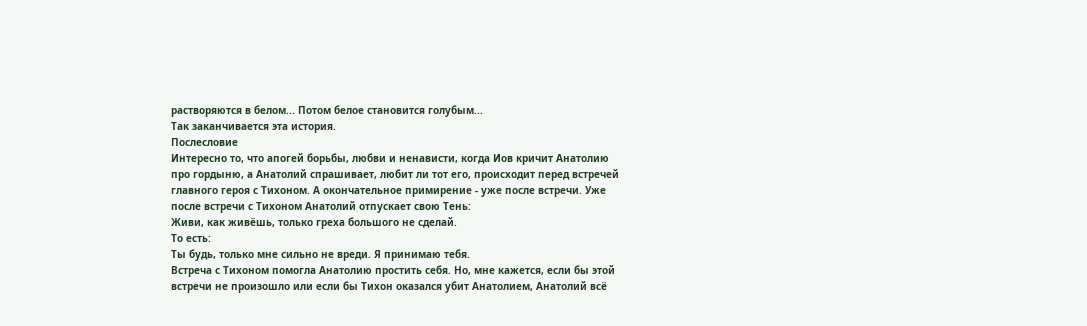растворяются в белом... Потом белое становится голубым...
Так заканчивается эта история.
Послесловие
Интересно то, что апогей борьбы, любви и ненависти, когда Иов кричит Анатолию про гордыню, а Анатолий спрашивает, любит ли тот его, происходит перед встречей главного героя с Тихоном. А окончательное примирение - уже после встречи. Уже после встречи с Тихоном Анатолий отпускает свою Тень:
Живи, как живёшь, только греха большого не сделай.
То есть:
Ты будь, только мне сильно не вреди. Я принимаю тебя.
Встреча с Тихоном помогла Анатолию простить себя. Но, мне кажется, если бы этой встречи не произошло или если бы Тихон оказался убит Анатолием, Анатолий всë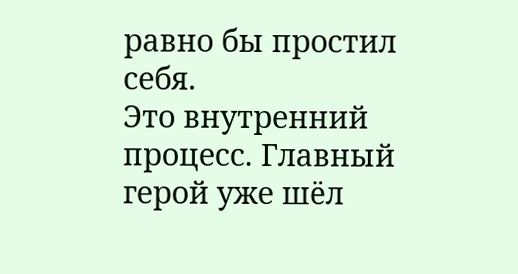равно бы простил себя.
Это внутренний процесс. Главный герой уже шëл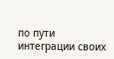по пути интеграции своих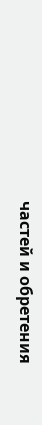частей и обретения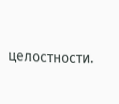целостности.